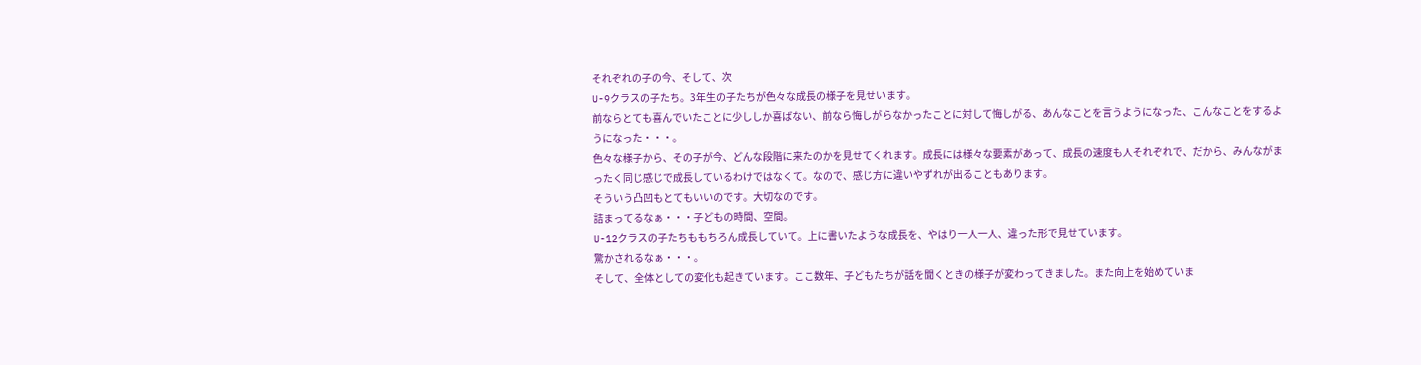それぞれの子の今、そして、次
U-9クラスの子たち。3年生の子たちが色々な成長の様子を見せいます。
前ならとても喜んでいたことに少ししか喜ばない、前なら悔しがらなかったことに対して悔しがる、あんなことを言うようになった、こんなことをするようになった・・・。
色々な様子から、その子が今、どんな段階に来たのかを見せてくれます。成長には様々な要素があって、成長の速度も人それぞれで、だから、みんながまったく同じ感じで成長しているわけではなくて。なので、感じ方に違いやずれが出ることもあります。
そういう凸凹もとてもいいのです。大切なのです。
詰まってるなぁ・・・子どもの時間、空間。
U-12クラスの子たちももちろん成長していて。上に書いたような成長を、やはり一人一人、違った形で見せています。
驚かされるなぁ・・・。
そして、全体としての変化も起きています。ここ数年、子どもたちが話を聞くときの様子が変わってきました。また向上を始めていま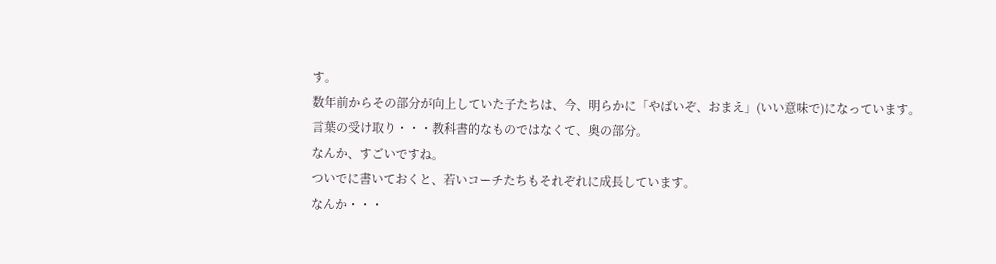す。
数年前からその部分が向上していた子たちは、今、明らかに「やばいぞ、おまえ」(いい意味で)になっています。
言葉の受け取り・・・教科書的なものではなくて、奥の部分。
なんか、すごいですね。
ついでに書いておくと、若いコーチたちもそれぞれに成長しています。
なんか・・・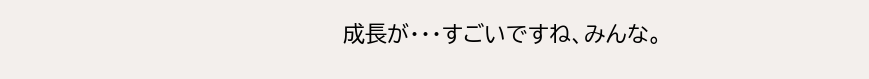成長が・・・すごいですね、みんな。